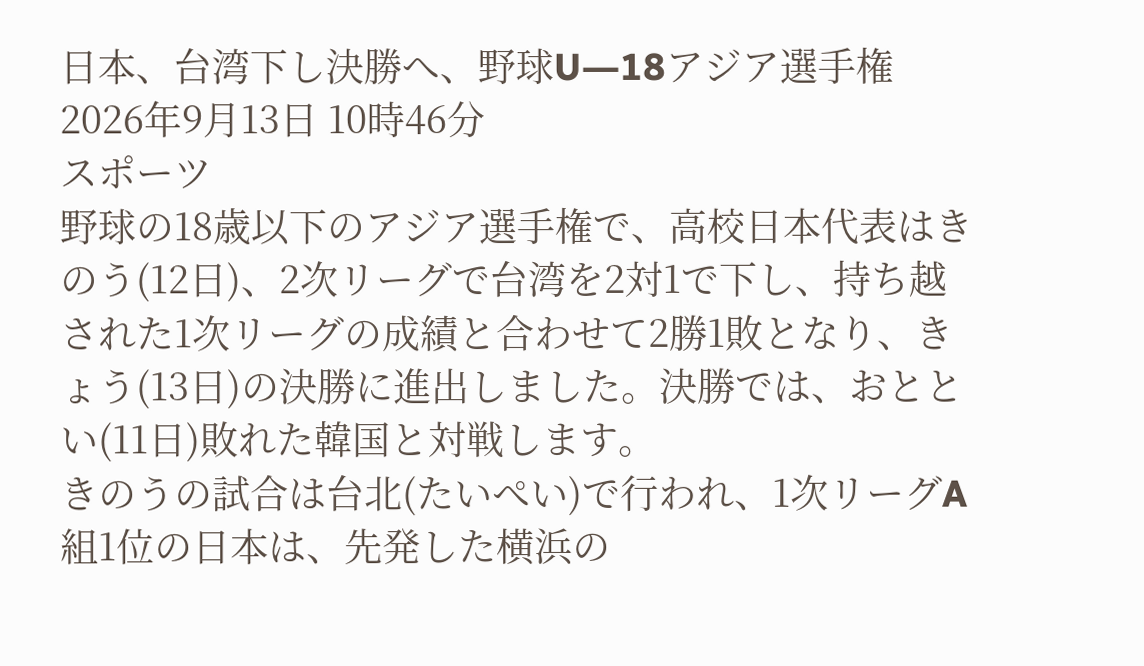日本、台湾下し決勝へ、野球U―18アジア選手権
2026年9月13日 10時46分
スポーツ
野球の18歳以下のアジア選手権で、高校日本代表はきのう(12日)、2次リーグで台湾を2対1で下し、持ち越された1次リーグの成績と合わせて2勝1敗となり、きょう(13日)の決勝に進出しました。決勝では、おととい(11日)敗れた韓国と対戦します。
きのうの試合は台北(たいぺい)で行われ、1次リーグA組1位の日本は、先発した横浜の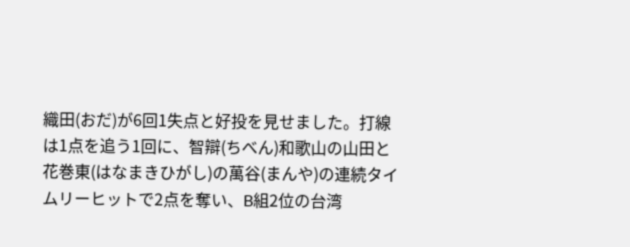織田(おだ)が6回1失点と好投を見せました。打線は1点を追う1回に、智辯(ちべん)和歌山の山田と花巻東(はなまきひがし)の萬谷(まんや)の連続タイムリーヒットで2点を奪い、B組2位の台湾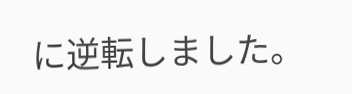に逆転しました。